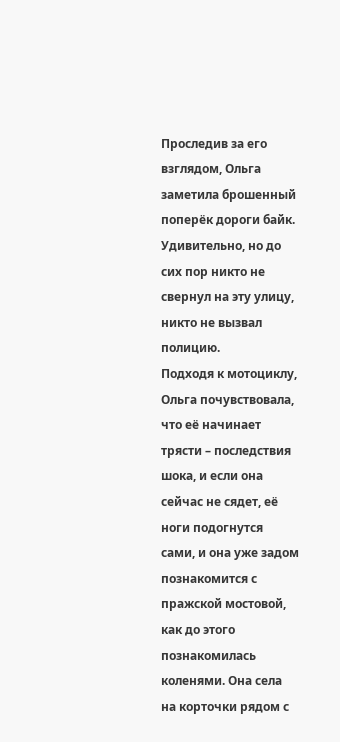Проследив за его взглядом, Ольга заметила брошенный поперёк дороги байк. Удивительно, но до сих пор никто не свернул на эту улицу, никто не вызвал полицию.
Подходя к мотоциклу, Ольга почувствовала, что её начинает трясти – последствия шока, и если она сейчас не сядет, её ноги подогнутся сами, и она уже задом познакомится с пражской мостовой, как до этого познакомилась коленями. Она села на корточки рядом с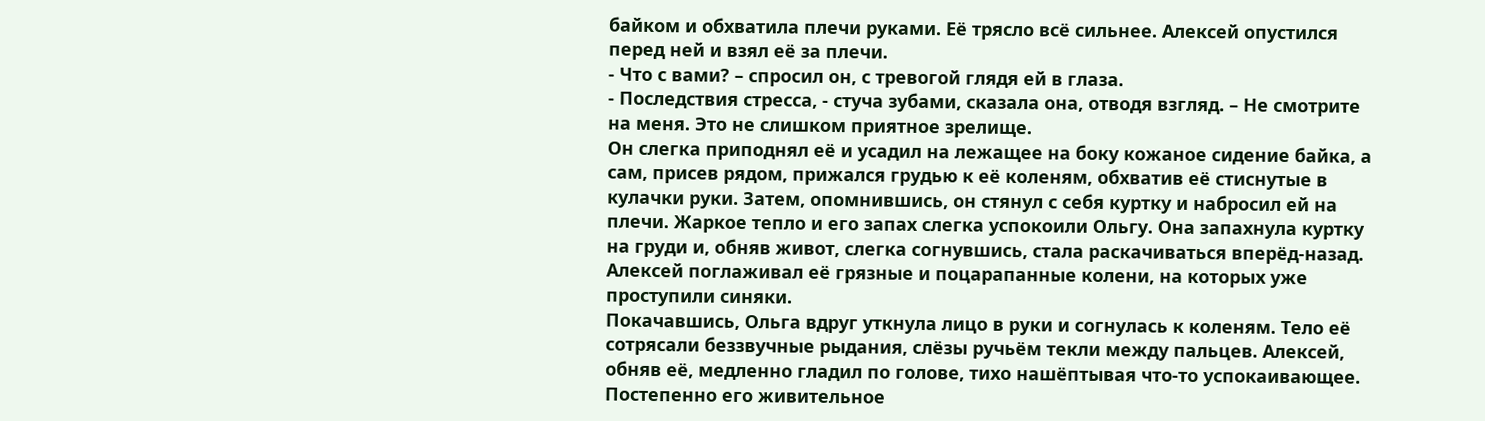байком и обхватила плечи руками. Её трясло всё сильнее. Алексей опустился перед ней и взял её за плечи.
- Что с вами? – спросил он, с тревогой глядя ей в глаза.
- Последствия стресса, - стуча зубами, сказала она, отводя взгляд. – Не смотрите на меня. Это не слишком приятное зрелище.
Он слегка приподнял её и усадил на лежащее на боку кожаное сидение байка, а сам, присев рядом, прижался грудью к её коленям, обхватив её стиснутые в кулачки руки. Затем, опомнившись, он стянул с себя куртку и набросил ей на плечи. Жаркое тепло и его запах слегка успокоили Ольгу. Она запахнула куртку на груди и, обняв живот, слегка согнувшись, стала раскачиваться вперёд-назад. Алексей поглаживал её грязные и поцарапанные колени, на которых уже проступили синяки.
Покачавшись, Ольга вдруг уткнула лицо в руки и согнулась к коленям. Тело её сотрясали беззвучные рыдания, слёзы ручьём текли между пальцев. Алексей, обняв её, медленно гладил по голове, тихо нашёптывая что-то успокаивающее.
Постепенно его живительное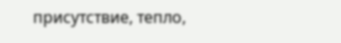присутствие, тепло,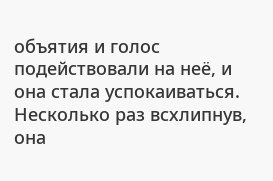объятия и голос подействовали на неё, и она стала успокаиваться. Несколько раз всхлипнув, она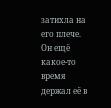затихла на его плече. Он ещё какое-то время держал её в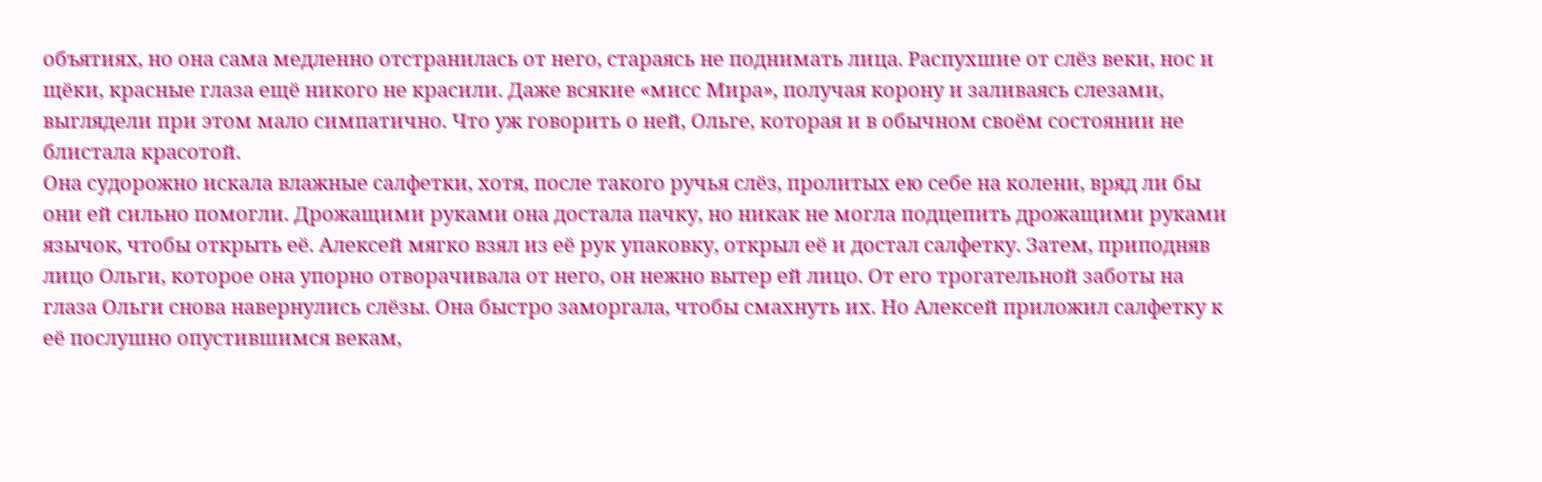объятиях, но она сама медленно отстранилась от него, стараясь не поднимать лица. Распухшие от слёз веки, нос и щёки, красные глаза ещё никого не красили. Даже всякие «мисс Мира», получая корону и заливаясь слезами, выглядели при этом мало симпатично. Что уж говорить о ней, Ольге, которая и в обычном своём состоянии не блистала красотой.
Она судорожно искала влажные салфетки, хотя, после такого ручья слёз, пролитых ею себе на колени, вряд ли бы они ей сильно помогли. Дрожащими руками она достала пачку, но никак не могла подцепить дрожащими руками язычок, чтобы открыть её. Алексей мягко взял из её рук упаковку, открыл её и достал салфетку. Затем, приподняв лицо Ольги, которое она упорно отворачивала от него, он нежно вытер ей лицо. От его трогательной заботы на глаза Ольги снова навернулись слёзы. Она быстро заморгала, чтобы смахнуть их. Но Алексей приложил салфетку к её послушно опустившимся векам,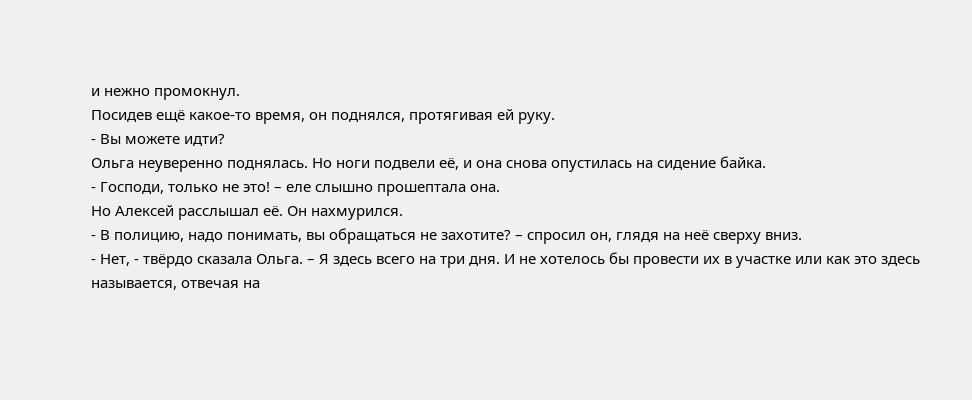и нежно промокнул.
Посидев ещё какое-то время, он поднялся, протягивая ей руку.
- Вы можете идти?
Ольга неуверенно поднялась. Но ноги подвели её, и она снова опустилась на сидение байка.
- Господи, только не это! – еле слышно прошептала она.
Но Алексей расслышал её. Он нахмурился.
- В полицию, надо понимать, вы обращаться не захотите? – спросил он, глядя на неё сверху вниз.
- Нет, - твёрдо сказала Ольга. – Я здесь всего на три дня. И не хотелось бы провести их в участке или как это здесь называется, отвечая на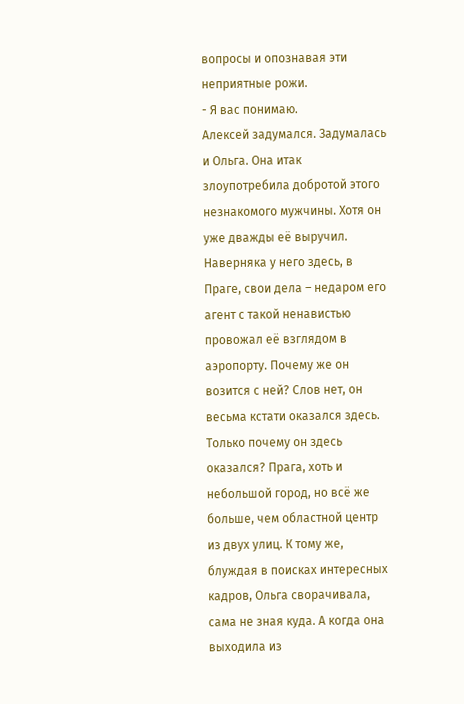вопросы и опознавая эти неприятные рожи.
- Я вас понимаю.
Алексей задумался. Задумалась и Ольга. Она итак злоупотребила добротой этого незнакомого мужчины. Хотя он уже дважды её выручил. Наверняка у него здесь, в Праге, свои дела – недаром его агент с такой ненавистью провожал её взглядом в аэропорту. Почему же он возится с ней? Слов нет, он весьма кстати оказался здесь. Только почему он здесь оказался? Прага, хоть и небольшой город, но всё же больше, чем областной центр из двух улиц. К тому же, блуждая в поисках интересных кадров, Ольга сворачивала, сама не зная куда. А когда она выходила из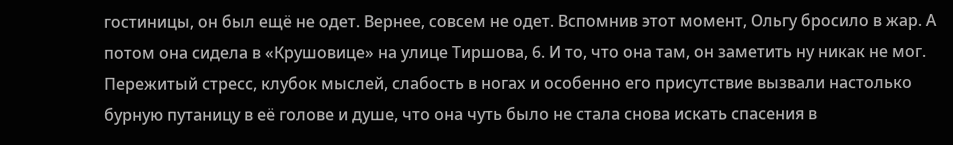гостиницы, он был ещё не одет. Вернее, совсем не одет. Вспомнив этот момент, Ольгу бросило в жар. А потом она сидела в «Крушовице» на улице Тиршова, 6. И то, что она там, он заметить ну никак не мог.
Пережитый стресс, клубок мыслей, слабость в ногах и особенно его присутствие вызвали настолько бурную путаницу в её голове и душе, что она чуть было не стала снова искать спасения в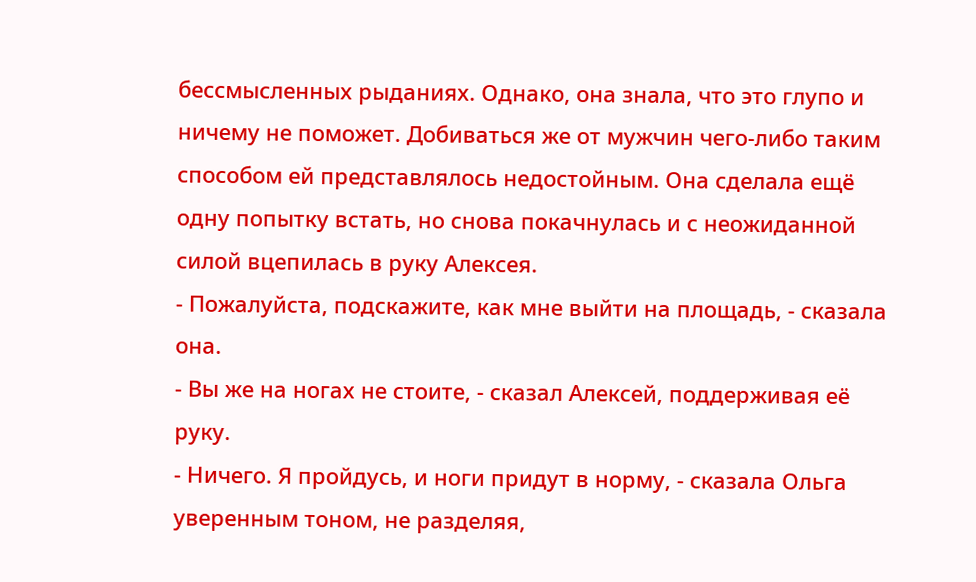бессмысленных рыданиях. Однако, она знала, что это глупо и ничему не поможет. Добиваться же от мужчин чего-либо таким способом ей представлялось недостойным. Она сделала ещё одну попытку встать, но снова покачнулась и с неожиданной силой вцепилась в руку Алексея.
- Пожалуйста, подскажите, как мне выйти на площадь, - сказала она.
- Вы же на ногах не стоите, - сказал Алексей, поддерживая её руку.
- Ничего. Я пройдусь, и ноги придут в норму, - сказала Ольга уверенным тоном, не разделяя,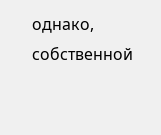однако, собственной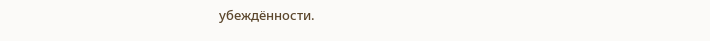убеждённости.